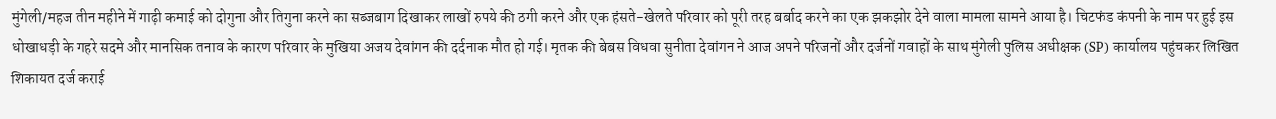मुंगेली/महज तीन महीने में गाढ़ी कमाई को दोगुना और तिगुना करने का सब्जबाग दिखाकर लाखों रुपये की ठगी करने और एक हंसते-खेलते परिवार को पूरी तरह बर्बाद करने का एक झकझोर देने वाला मामला सामने आया है। चिटफंड कंपनी के नाम पर हुई इस धोखाधड़ी के गहरे सदमे और मानसिक तनाव के कारण परिवार के मुखिया अजय देवांगन की दर्दनाक मौत हो गई। मृतक की बेबस विधवा सुनीता देवांगन ने आज अपने परिजनों और दर्जनों गवाहों के साथ मुंगेली पुलिस अधीक्षक (SP) कार्यालय पहुंचकर लिखित शिकायत दर्ज कराई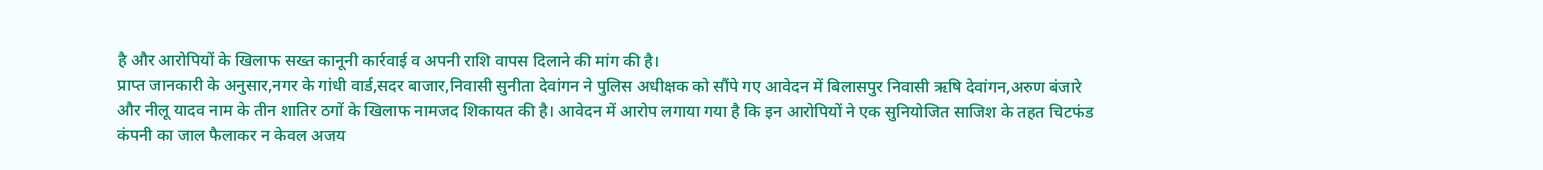है और आरोपियों के खिलाफ सख्त कानूनी कार्रवाई व अपनी राशि वापस दिलाने की मांग की है।
प्राप्त जानकारी के अनुसार,नगर के गांधी वार्ड,सदर बाजार,निवासी सुनीता देवांगन ने पुलिस अधीक्षक को सौंपे गए आवेदन में बिलासपुर निवासी ऋषि देवांगन,अरुण बंजारे और नीलू यादव नाम के तीन शातिर ठगों के खिलाफ नामजद शिकायत की है। आवेदन में आरोप लगाया गया है कि इन आरोपियों ने एक सुनियोजित साजिश के तहत चिटफंड कंपनी का जाल फैलाकर न केवल अजय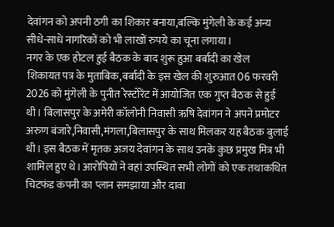देवांगन को अपनी ठगी का शिकार बनाया,बल्कि मुंगेली के कई अन्य सीधे-साधे नागरिकों को भी लाखों रुपये का चूना लगाया।
नगर के एक होटल हुई बैठक के बाद शुरू हुआ बर्बादी का खेल
शिकायत पत्र के मुताबिक,बर्बादी के इस खेल की शुरुआत 06 फरवरी 2026 को मुंगेली के पुनीत रेस्टोरेंट में आयोजित एक गुप्त बैठक से हुई थी। बिलासपुर के अमेरी कॉलोनी निवासी ऋषि देवांगन ने अपने प्रमोटर अरुण बंजारे,निवासी,मंगला,बिलासपुर के साथ मिलकर यह बैठक बुलाई थी। इस बैठक में मृतक अजय देवांगन के साथ उनके कुछ प्रमुख मित्र भी शामिल हुए थे। आरोपियों ने वहां उपस्थित सभी लोगों को एक तथाकथित चिटफंड कंपनी का प्लान समझाया और दावा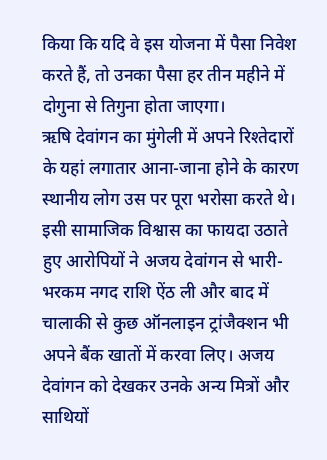किया कि यदि वे इस योजना में पैसा निवेश करते हैं, तो उनका पैसा हर तीन महीने में दोगुना से तिगुना होता जाएगा।
ऋषि देवांगन का मुंगेली में अपने रिश्तेदारों के यहां लगातार आना-जाना होने के कारण स्थानीय लोग उस पर पूरा भरोसा करते थे। इसी सामाजिक विश्वास का फायदा उठाते हुए आरोपियों ने अजय देवांगन से भारी-भरकम नगद राशि ऐंठ ली और बाद में चालाकी से कुछ ऑनलाइन ट्रांजैक्शन भी अपने बैंक खातों में करवा लिए। अजय देवांगन को देखकर उनके अन्य मित्रों और साथियों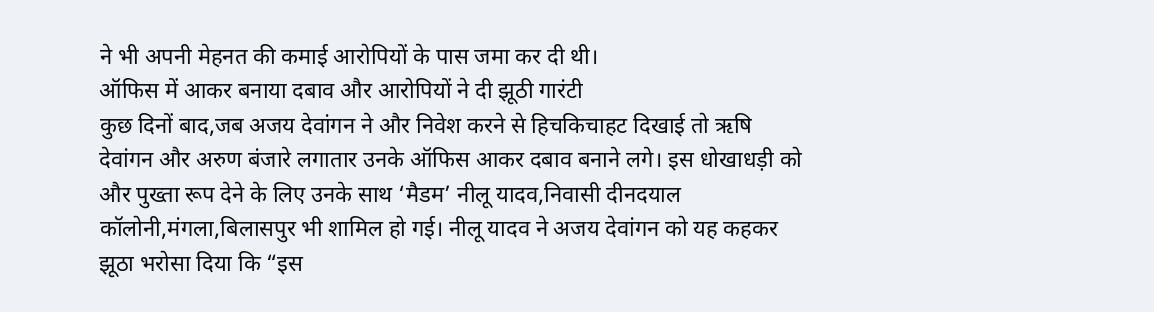ने भी अपनी मेहनत की कमाई आरोपियों के पास जमा कर दी थी।
ऑफिस में आकर बनाया दबाव और आरोपियों ने दी झूठी गारंटी
कुछ दिनों बाद,जब अजय देवांगन ने और निवेश करने से हिचकिचाहट दिखाई तो ऋषि देवांगन और अरुण बंजारे लगातार उनके ऑफिस आकर दबाव बनाने लगे। इस धोखाधड़ी को और पुख्ता रूप देने के लिए उनके साथ ‘मैडम’ नीलू यादव,निवासी दीनदयाल कॉलोनी,मंगला,बिलासपुर भी शामिल हो गई। नीलू यादव ने अजय देवांगन को यह कहकर झूठा भरोसा दिया कि “इस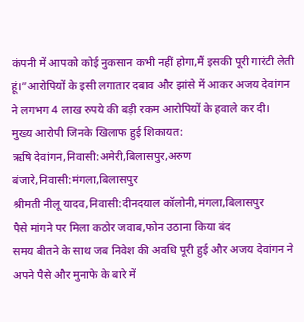कंपनी में आपको कोई नुकसान कभी नहीं होगा,मैं इसकी पूरी गारंटी लेती हूं।”आरोपियों के इसी लगातार दबाव और झांसे में आकर अजय देवांगन ने लगभग 4 लाख रुपये की बड़ी रकम आरोपियों के हवाले कर दी।
मुख्य आरोपी जिनके खिलाफ हुई शिकायत:
ऋषि देवांगन,निवासी:अमेरी,बिलासपुर,अरुण बंजारे,निवासी:मंगला,बिलासपुर
श्रीमती नीलू यादव,निवासी:दीनदयाल कॉलोनी,मंगला,बिलासपुर
पैसे मांगने पर मिला कठोर जवाब,फोन उठाना किया बंद
समय बीतने के साथ जब निवेश की अवधि पूरी हुई और अजय देवांगन ने अपने पैसे और मुनाफे के बारे में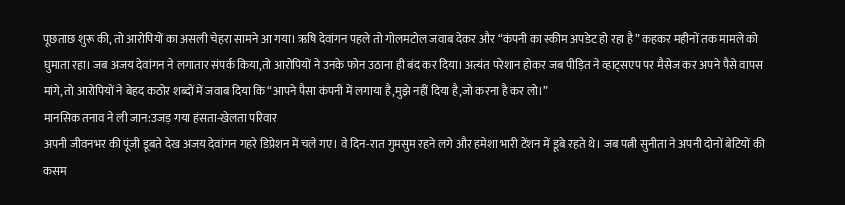पूछताछ शुरू की, तो आरोपियों का असली चेहरा सामने आ गया। ऋषि देवांगन पहले तो गोलमटोल जवाब देकर और “कंपनी का स्कीम अपडेट हो रहा है” कहकर महीनों तक मामले को घुमाता रहा। जब अजय देवांगन ने लगातार संपर्क किया,तो आरोपियों ने उनके फोन उठाना ही बंद कर दिया। अत्यंत परेशान होकर जब पीड़ित ने व्हाट्सएप पर मैसेज कर अपने पैसे वापस मांगे, तो आरोपियों ने बेहद कठोर शब्दों में जवाब दिया कि “आपने पैसा कंपनी में लगाया है,मुझे नहीं दिया है,जो करना है कर लो।”
मानसिक तनाव ने ली जान:उजड़ गया हंसता-खेलता परिवार
अपनी जीवनभर की पूंजी डूबते देख अजय देवांगन गहरे डिप्रेशन में चले गए। वे दिन-रात गुमसुम रहने लगे और हमेशा भारी टेंशन में डूबे रहते थे। जब पत्नी सुनीता ने अपनी दोनों बेटियों की कसम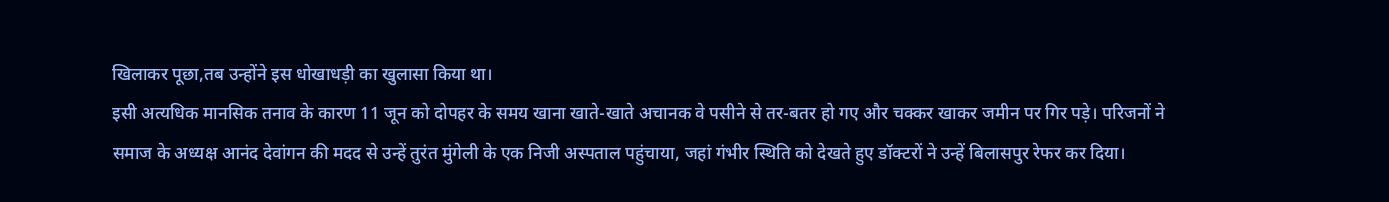खिलाकर पूछा,तब उन्होंने इस धोखाधड़ी का खुलासा किया था।
इसी अत्यधिक मानसिक तनाव के कारण 11 जून को दोपहर के समय खाना खाते-खाते अचानक वे पसीने से तर-बतर हो गए और चक्कर खाकर जमीन पर गिर पड़े। परिजनों ने समाज के अध्यक्ष आनंद देवांगन की मदद से उन्हें तुरंत मुंगेली के एक निजी अस्पताल पहुंचाया, जहां गंभीर स्थिति को देखते हुए डॉक्टरों ने उन्हें बिलासपुर रेफर कर दिया।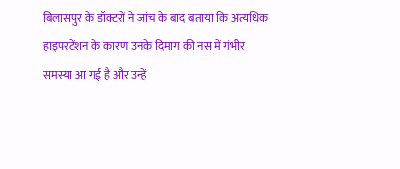बिलासपुर के डॉक्टरों ने जांच के बाद बताया कि अत्यधिक हाइपरटेंशन के कारण उनके दिमाग की नस में गंभीर समस्या आ गई है और उन्हें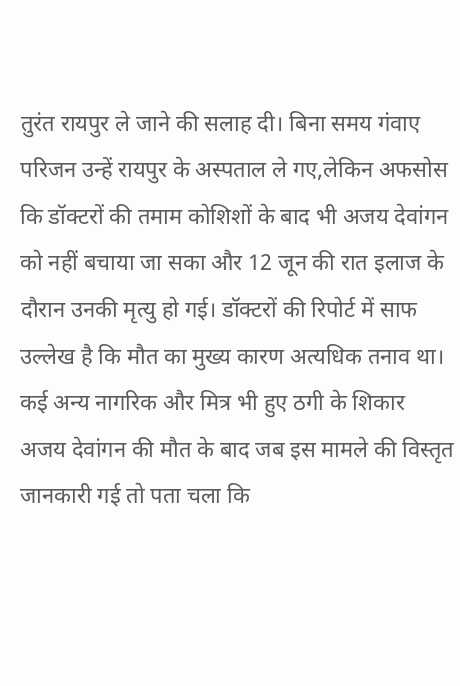तुरंत रायपुर ले जाने की सलाह दी। बिना समय गंवाए परिजन उन्हें रायपुर के अस्पताल ले गए,लेकिन अफसोस कि डॉक्टरों की तमाम कोशिशों के बाद भी अजय देवांगन को नहीं बचाया जा सका और 12 जून की रात इलाज के दौरान उनकी मृत्यु हो गई। डॉक्टरों की रिपोर्ट में साफ उल्लेख है कि मौत का मुख्य कारण अत्यधिक तनाव था।
कई अन्य नागरिक और मित्र भी हुए ठगी के शिकार
अजय देवांगन की मौत के बाद जब इस मामले की विस्तृत जानकारी गई तो पता चला कि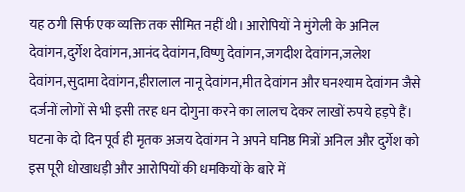यह ठगी सिर्फ एक व्यक्ति तक सीमित नहीं थी। आरोपियों ने मुंगेली के अनिल देवांगन,दुर्गेश देवांगन,आनंद देवांगन,विष्णु देवांगन,जगदीश देवांगन,जलेश देवांगन,सुदामा देवांगन,हीरालाल नानू देवांगन,मीत देवांगन और घनश्याम देवांगन जैसे दर्जनों लोगों से भी इसी तरह धन दोगुना करने का लालच देकर लाखों रुपये हड़पे हैं। घटना के दो दिन पूर्व ही मृतक अजय देवांगन ने अपने घनिष्ठ मित्रों अनिल और दुर्गेश को इस पूरी धोखाधड़ी और आरोपियों की धमकियों के बारे में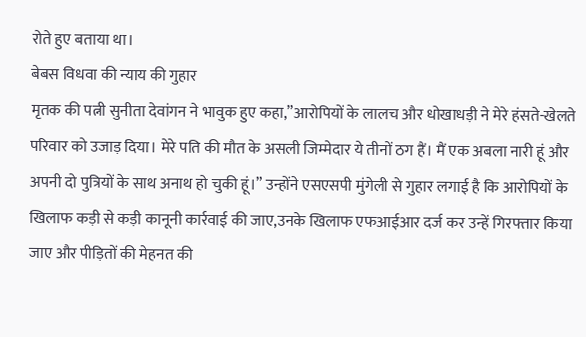रोते हुए बताया था।
बेबस विधवा की न्याय की गुहार
मृतक की पत्नी सुनीता देवांगन ने भावुक हुए कहा,”आरोपियों के लालच और धोखाधड़ी ने मेरे हंसते-खेलते परिवार को उजाड़ दिया। मेरे पति की मौत के असली जिम्मेदार ये तीनों ठग हैं। मैं एक अबला नारी हूं और अपनी दो पुत्रियों के साथ अनाथ हो चुकी हूं।” उन्होंने एसएसपी मुंगेली से गुहार लगाई है कि आरोपियों के खिलाफ कड़ी से कड़ी कानूनी कार्रवाई की जाए,उनके खिलाफ एफआईआर दर्ज कर उन्हें गिरफ्तार किया जाए और पीड़ितों की मेहनत की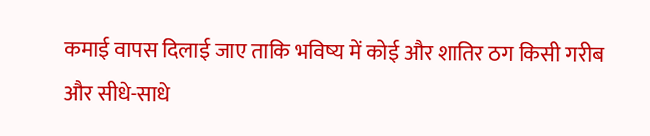कमाई वापस दिलाई जाए ताकि भविष्य में कोई और शातिर ठग किसी गरीब और सीधे-साधे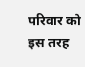परिवार को इस तरह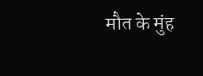मौत के मुंह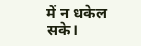में न धकेल सके।